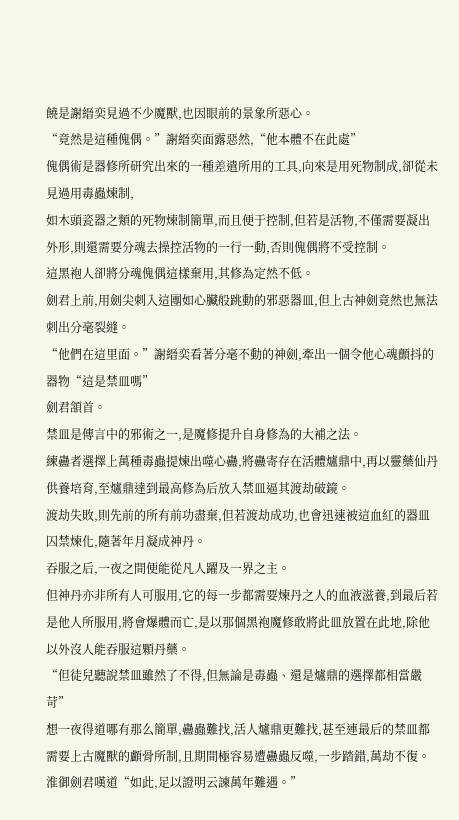饒是謝縉奕見過不少魔獸,也因眼前的景象所惡心。
“竟然是這種傀偶。”謝縉奕面露惡然,“他本體不在此處”
傀偶術是器修所研究出來的一種差遣所用的工具,向來是用死物制成,卻從未見過用毒蟲煉制,
如木頭瓷器之類的死物煉制簡單,而且便于控制,但若是活物,不僅需要凝出外形,則還需要分魂去操控活物的一行一動,否則傀偶將不受控制。
這黑袍人卻將分魂傀偶這樣棄用,其修為定然不低。
劍君上前,用劍尖刺入這團如心臟般跳動的邪惡器皿,但上古神劍竟然也無法刺出分毫裂縫。
“他們在這里面。”謝縉奕看著分毫不動的神劍,牽出一個令他心魂顫抖的器物“這是禁皿嗎”
劍君頷首。
禁皿是傳言中的邪術之一,是魔修提升自身修為的大補之法。
練蠱者選擇上萬種毒蟲提煉出噬心蠱,將蠱寄存在活體爐鼎中,再以靈藥仙丹供養培育,至爐鼎達到最高修為后放入禁皿逼其渡劫破鏡。
渡劫失敗,則先前的所有前功盡棄,但若渡劫成功,也會迅速被這血紅的器皿囚禁煉化,隨著年月凝成神丹。
吞服之后,一夜之間便能從凡人躍及一界之主。
但神丹亦非所有人可服用,它的每一步都需要煉丹之人的血液滋養,到最后若是他人所服用,將會爆體而亡,是以那個黑袍魔修敢將此皿放置在此地,除他以外沒人能吞服這顆丹藥。
“但徒兒聽說禁皿雖然了不得,但無論是毒蟲、還是爐鼎的選擇都相當嚴苛”
想一夜得道哪有那么簡單,蠱蟲難找,活人爐鼎更難找,甚至連最后的禁皿都需要上古魔獸的顱骨所制,且期間極容易遭蠱蟲反噬,一步踏錯,萬劫不復。
淮御劍君嘆道“如此,足以證明云諫萬年難遇。”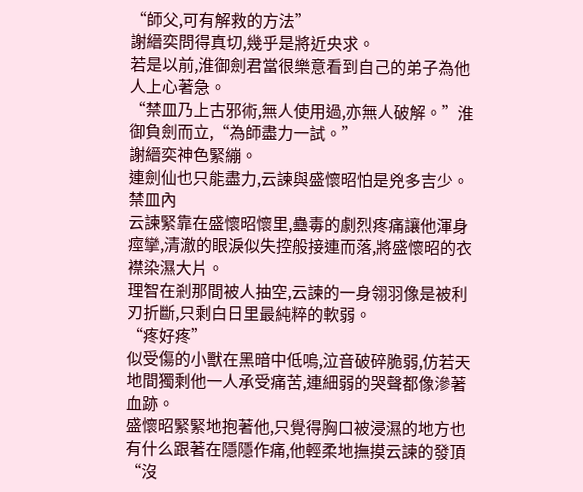“師父,可有解救的方法”
謝縉奕問得真切,幾乎是將近央求。
若是以前,淮御劍君當很樂意看到自己的弟子為他人上心著急。
“禁皿乃上古邪術,無人使用過,亦無人破解。”淮御負劍而立,“為師盡力一試。”
謝縉奕神色緊繃。
連劍仙也只能盡力,云諫與盛懷昭怕是兇多吉少。
禁皿內
云諫緊靠在盛懷昭懷里,蠱毒的劇烈疼痛讓他渾身痙攣,清澈的眼淚似失控般接連而落,將盛懷昭的衣襟染濕大片。
理智在剎那間被人抽空,云諫的一身翎羽像是被利刃折斷,只剩白日里最純粹的軟弱。
“疼好疼”
似受傷的小獸在黑暗中低嗚,泣音破碎脆弱,仿若天地間獨剩他一人承受痛苦,連細弱的哭聲都像滲著血跡。
盛懷昭緊緊地抱著他,只覺得胸口被浸濕的地方也有什么跟著在隱隱作痛,他輕柔地撫摸云諫的發頂“沒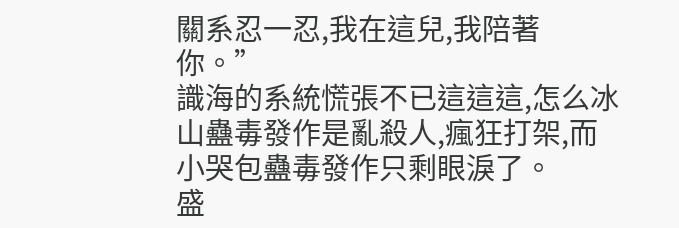關系忍一忍,我在這兒,我陪著你。”
識海的系統慌張不已這這這,怎么冰山蠱毒發作是亂殺人,瘋狂打架,而小哭包蠱毒發作只剩眼淚了。
盛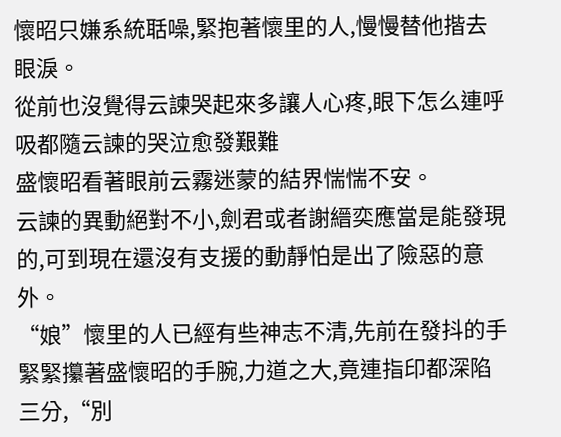懷昭只嫌系統聒噪,緊抱著懷里的人,慢慢替他揩去眼淚。
從前也沒覺得云諫哭起來多讓人心疼,眼下怎么連呼吸都隨云諫的哭泣愈發艱難
盛懷昭看著眼前云霧迷蒙的結界惴惴不安。
云諫的異動絕對不小,劍君或者謝縉奕應當是能發現的,可到現在還沒有支援的動靜怕是出了險惡的意外。
“娘”懷里的人已經有些神志不清,先前在發抖的手緊緊攥著盛懷昭的手腕,力道之大,竟連指印都深陷三分,“別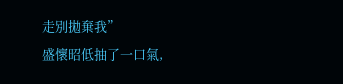走別拋棄我”
盛懷昭低抽了一口氣,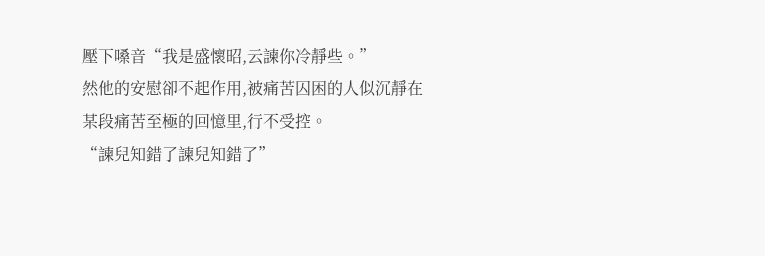壓下嗓音“我是盛懷昭,云諫你冷靜些。”
然他的安慰卻不起作用,被痛苦囚困的人似沉靜在某段痛苦至極的回憶里,行不受控。
“諫兒知錯了諫兒知錯了”